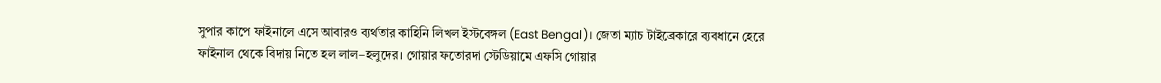সুপার কাপে ফাইনালে এসে আবারও ব্যর্থতার কাহিনি লিখল ইস্টবেঙ্গল (East Bengal)। জেতা ম্যাচ টাইব্রেকারে ব্যবধানে হেরে ফাইনাল থেকে বিদায় নিতে হল লাল–হলুদের। গোয়ার ফতোরদা স্টেডিয়ামে এফসি গোয়ার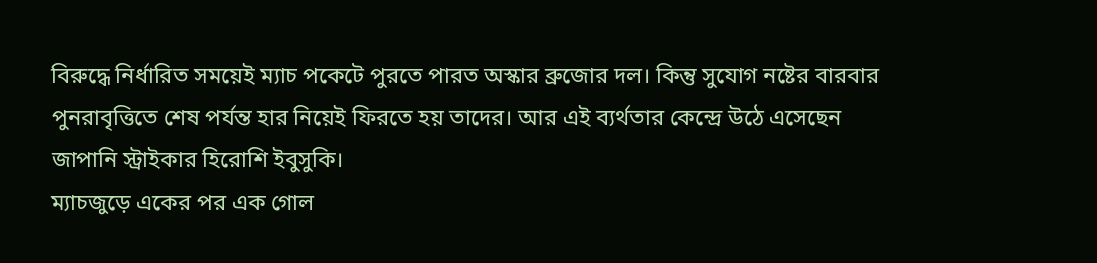বিরুদ্ধে নির্ধারিত সময়েই ম্যাচ পকেটে পুরতে পারত অস্কার ব্রুজোর দল। কিন্তু সুযোগ নষ্টের বারবার পুনরাবৃত্তিতে শেষ পর্যন্ত হার নিয়েই ফিরতে হয় তাদের। আর এই ব্যর্থতার কেন্দ্রে উঠে এসেছেন জাপানি স্ট্রাইকার হিরোশি ইবুসুকি।
ম্যাচজুড়ে একের পর এক গোল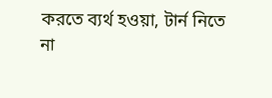করতে ব্যর্থ হওয়া, টার্ন নিতে না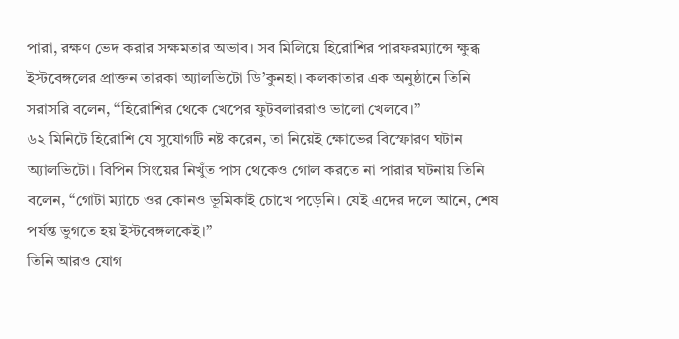পারা, রক্ষণ ভেদ করার সক্ষমতার অভাব। সব মিলিয়ে হিরোশির পারফরম্যান্সে ক্ষুব্ধ ইস্টবেঙ্গলের প্রাক্তন তারকা অ্যালভিটো ডি’কুনহা। কলকাতার এক অনুষ্ঠানে তিনি সরাসরি বলেন, “হিরোশির থেকে খেপের ফুটবলাররাও ভালো খেলবে।”
৬২ মিনিটে হিরোশি যে সুযোগটি নষ্ট করেন, তা নিয়েই ক্ষোভের বিস্ফোরণ ঘটান অ্যালভিটো। বিপিন সিংয়ের নিখুঁত পাস থেকেও গোল করতে না পারার ঘটনায় তিনি বলেন, “গোটা ম্যাচে ওর কোনও ভূমিকাই চোখে পড়েনি। যেই এদের দলে আনে, শেষ পর্যন্ত ভুগতে হয় ইস্টবেঙ্গলকেই।”
তিনি আরও যোগ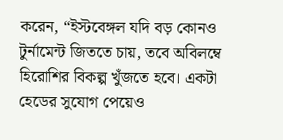করেন, “ইস্টবেঙ্গল যদি বড় কোনও টুর্নামেন্ট জিততে চায়, তবে অবিলম্বে হিরোশির বিকল্প খুঁজতে হবে। একটা হেডের সুযোগ পেয়েও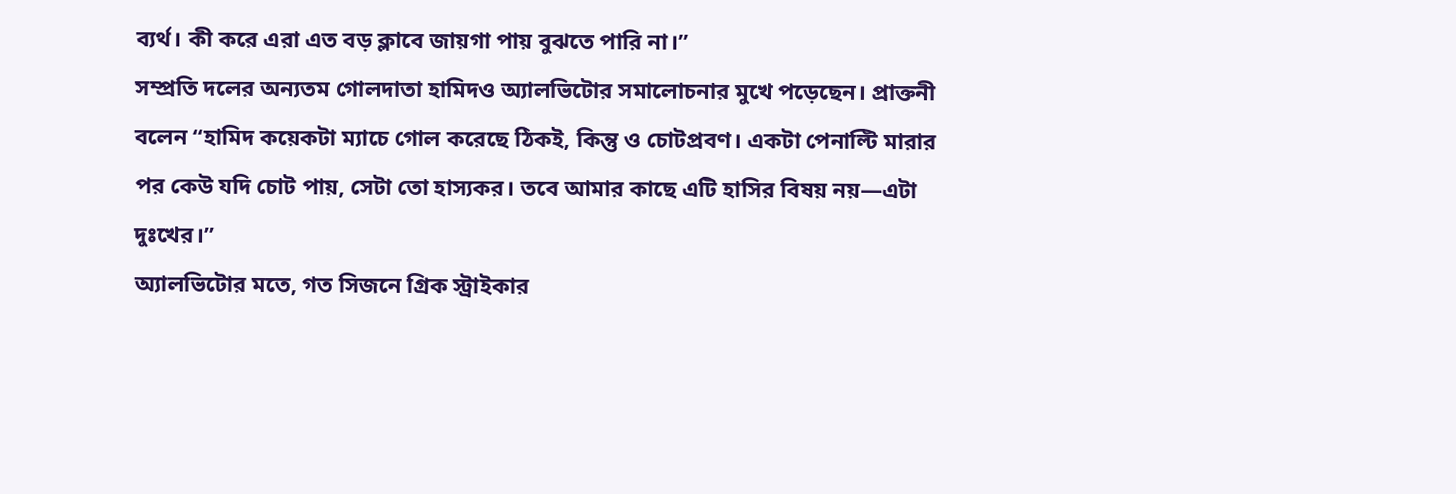ব্যর্থ। কী করে এরা এত বড় ক্লাবে জায়গা পায় বুঝতে পারি না।”
সম্প্রতি দলের অন্যতম গোলদাতা হামিদও অ্যালভিটোর সমালোচনার মুখে পড়েছেন। প্রাক্তনী বলেন “হামিদ কয়েকটা ম্যাচে গোল করেছে ঠিকই, কিন্তু ও চোটপ্রবণ। একটা পেনাল্টি মারার পর কেউ যদি চোট পায়, সেটা তো হাস্যকর। তবে আমার কাছে এটি হাসির বিষয় নয়—এটা দুঃখের।”
অ্যালভিটোর মতে, গত সিজনে গ্রিক স্ট্রাইকার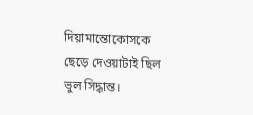দিয়ামান্তোকোসকে ছেড়ে দেওয়াটাই ছিল ভুল সিদ্ধান্ত।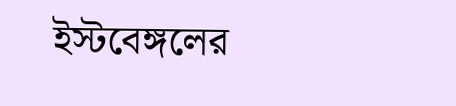ইস্টবেঙ্গলের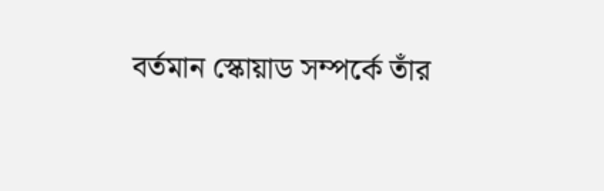বর্তমান স্কোয়াড সম্পর্কে তাঁর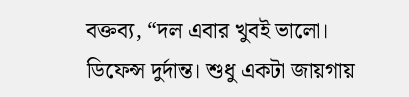বক্তব্য, “দল এবার খুবই ভালো। ডিফেন্স দুর্দান্ত। শুধু একটা জায়গায়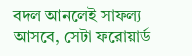বদল আনলেই সাফল্য আসবে, সেটা ফরোয়ার্ড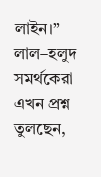লাইন।”
লাল–হলুদ সমর্থকেরা এখন প্রশ্ন তুলছেন,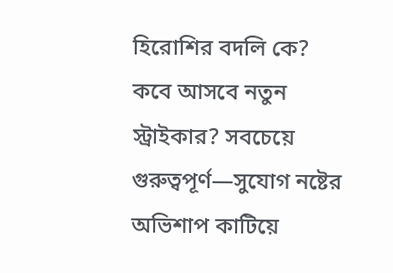হিরোশির বদলি কে? কবে আসবে নতুন স্ট্রাইকার? সবচেয়ে গুরুত্বপূর্ণ—সুযোগ নষ্টের অভিশাপ কাটিয়ে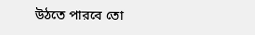উঠতে পারবে তো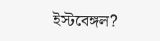ইস্টবেঙ্গল?